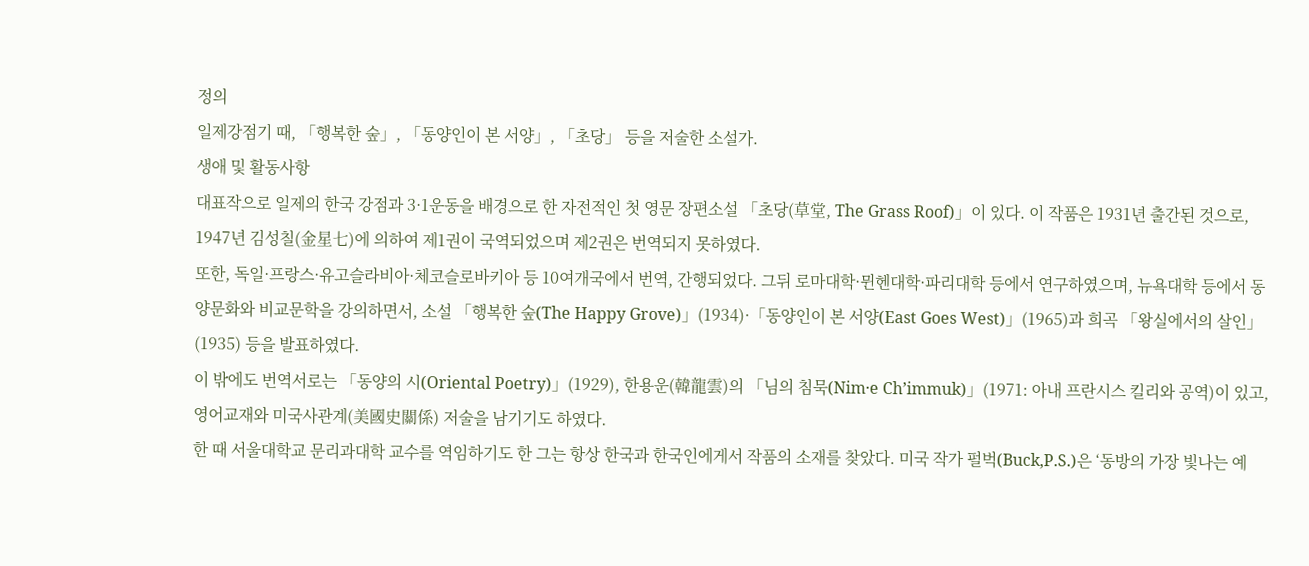정의
일제강점기 때, 「행복한 숲」, 「동양인이 본 서양」, 「초당」 등을 저술한 소설가.
생애 및 활동사항
대표작으로 일제의 한국 강점과 3·1운동을 배경으로 한 자전적인 첫 영문 장편소설 「초당(草堂, The Grass Roof)」이 있다. 이 작품은 1931년 출간된 것으로, 1947년 김성칠(金星七)에 의하여 제1권이 국역되었으며 제2권은 번역되지 못하였다.
또한, 독일·프랑스·유고슬라비아·체코슬로바키아 등 10여개국에서 번역, 간행되었다. 그뒤 로마대학·뮌헨대학·파리대학 등에서 연구하였으며, 뉴욕대학 등에서 동양문화와 비교문학을 강의하면서, 소설 「행복한 숲(The Happy Grove)」(1934)·「동양인이 본 서양(East Goes West)」(1965)과 희곡 「왕실에서의 살인」(1935) 등을 발표하였다.
이 밖에도 번역서로는 「동양의 시(Oriental Poetry)」(1929), 한용운(韓龍雲)의 「님의 침묵(Nim·e Ch’immuk)」(1971: 아내 프란시스 킬리와 공역)이 있고, 영어교재와 미국사관계(美國史關係) 저술을 남기기도 하였다.
한 때 서울대학교 문리과대학 교수를 역임하기도 한 그는 항상 한국과 한국인에게서 작품의 소재를 찾았다. 미국 작가 펄벅(Buck,P.S.)은 ‘동방의 가장 빛나는 예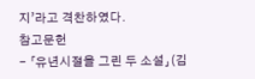지’라고 격찬하였다.
참고문헌
- 「유년시절을 그린 두 소설」(김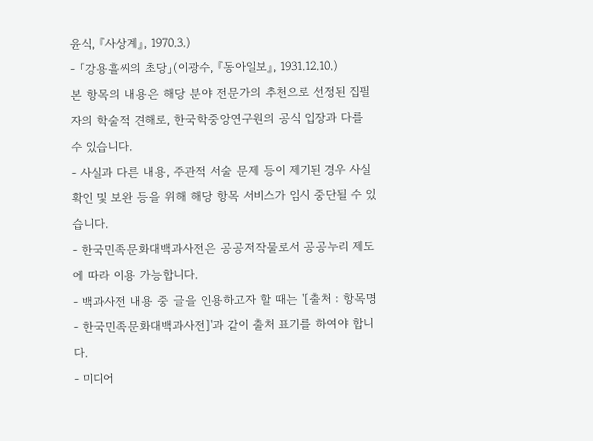윤식, 『사상계』, 1970.3.)
- 「강용흘씨의 초당」(이광수, 『동아일보』, 1931.12.10.)
본 항목의 내용은 해당 분야 전문가의 추천으로 선정된 집필자의 학술적 견해로, 한국학중앙연구원의 공식 입장과 다를 수 있습니다.
- 사실과 다른 내용, 주관적 서술 문제 등이 제기된 경우 사실 확인 및 보완 등을 위해 해당 항목 서비스가 임시 중단될 수 있습니다.
- 한국민족문화대백과사전은 공공저작물로서 공공누리 제도에 따라 이용 가능합니다.
- 백과사전 내용 중 글을 인용하고자 할 때는 '[출처 : 항목명 - 한국민족문화대백과사전]'과 같이 출처 표기를 하여야 합니다.
- 미디어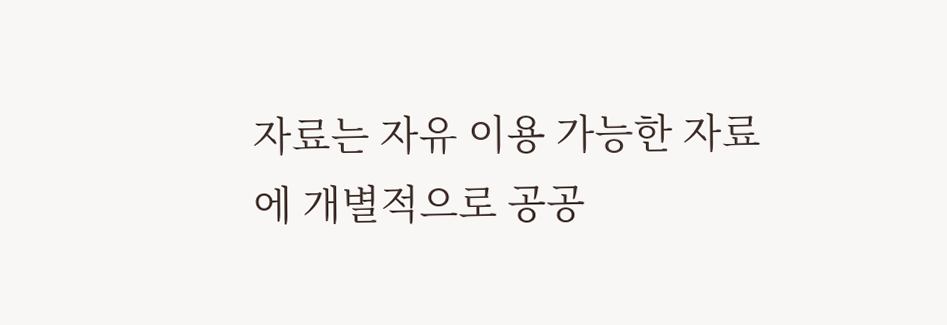자료는 자유 이용 가능한 자료에 개별적으로 공공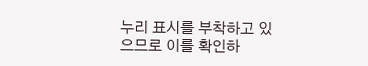누리 표시를 부착하고 있으므로 이를 확인하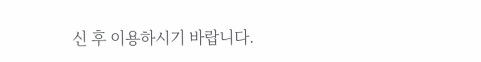신 후 이용하시기 바랍니다.